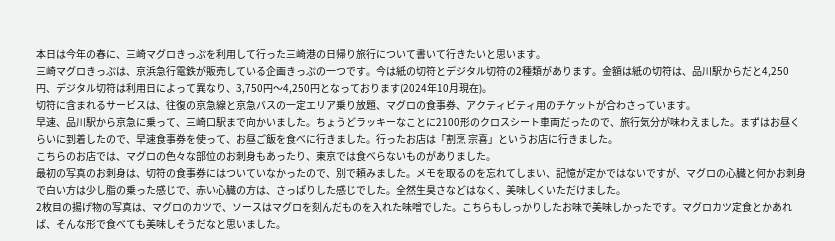本日は今年の春に、三崎マグロきっぷを利用して行った三崎港の日帰り旅行について書いて行きたいと思います。
三崎マグロきっぷは、京浜急行電鉄が販売している企画きっぷの一つです。今は紙の切符とデジタル切符の2種類があります。金額は紙の切符は、品川駅からだと4,250円、デジタル切符は利用日によって異なり、3,750円〜4,250円となっております(2024年10月現在)。
切符に含まれるサービスは、往復の京急線と京急バスの一定エリア乗り放題、マグロの食事券、アクティビティ用のチケットが合わさっています。
早速、品川駅から京急に乗って、三崎口駅まで向かいました。ちょうどラッキーなことに2100形のクロスシート車両だったので、旅行気分が味わえました。まずはお昼くらいに到着したので、早速食事券を使って、お昼ご飯を食べに行きました。行ったお店は「割烹 宗喜」というお店に行きました。
こちらのお店では、マグロの色々な部位のお刺身もあったり、東京では食べらないものがありました。
最初の写真のお刺身は、切符の食事券にはついていなかったので、別で頼みました。メモを取るのを忘れてしまい、記憶が定かではないですが、マグロの心臓と何かお刺身で白い方は少し脂の乗った感じで、赤い心臓の方は、さっぱりした感じでした。全然生臭さなどはなく、美味しくいただけました。
2枚目の揚げ物の写真は、マグロのカツで、ソースはマグロを刻んだものを入れた味噌でした。こちらもしっかりしたお味で美味しかったです。マグロカツ定食とかあれば、そんな形で食べても美味しそうだなと思いました。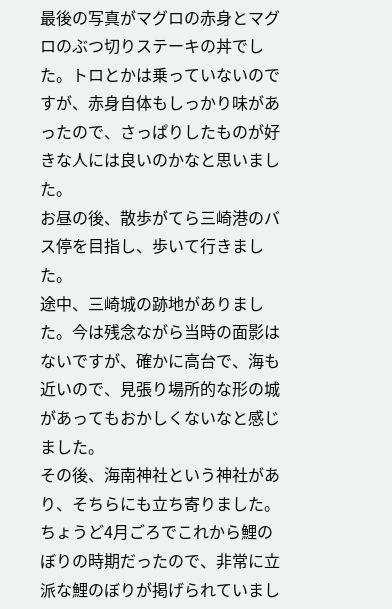最後の写真がマグロの赤身とマグロのぶつ切りステーキの丼でした。トロとかは乗っていないのですが、赤身自体もしっかり味があったので、さっぱりしたものが好きな人には良いのかなと思いました。
お昼の後、散歩がてら三崎港のバス停を目指し、歩いて行きました。
途中、三崎城の跡地がありました。今は残念ながら当時の面影はないですが、確かに高台で、海も近いので、見張り場所的な形の城があってもおかしくないなと感じました。
その後、海南神社という神社があり、そちらにも立ち寄りました。ちょうど4月ごろでこれから鯉のぼりの時期だったので、非常に立派な鯉のぼりが掲げられていまし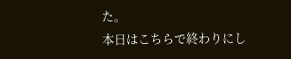た。
本日はこちらで終わりにし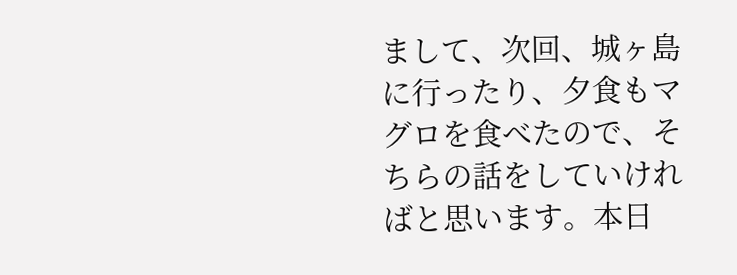まして、次回、城ヶ島に行ったり、夕食もマグロを食べたので、そちらの話をしていければと思います。本日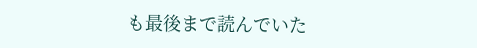も最後まで読んでいた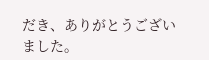だき、ありがとうございました。